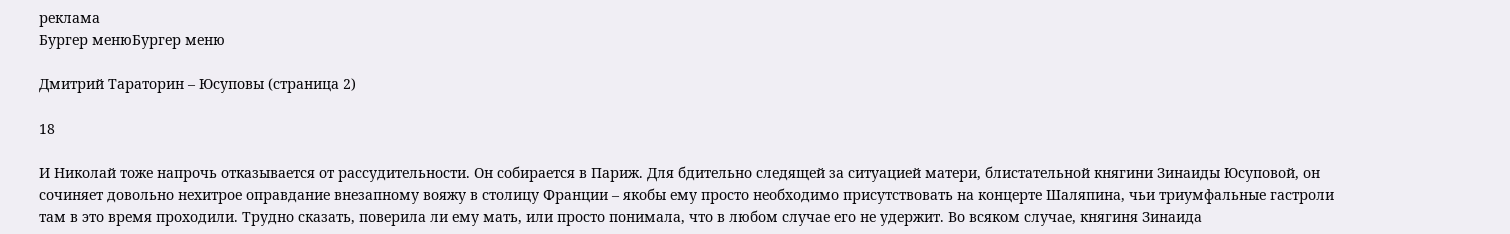реклама
Бургер менюБургер меню

Дмитрий Тараторин – Юсуповы (страница 2)

18

И Николай тоже напрочь отказывается от рассудительности. Он собирается в Париж. Для бдительно следящей за ситуацией матери, блистательной княгини Зинаиды Юсуповой, он сочиняет довольно нехитрое оправдание внезапному вояжу в столицу Франции – якобы ему просто необходимо присутствовать на концерте Шаляпина, чьи триумфальные гастроли там в это время проходили. Трудно сказать, поверила ли ему мать, или просто понимала, что в любом случае его не удержит. Во всяком случае, княгиня Зинаида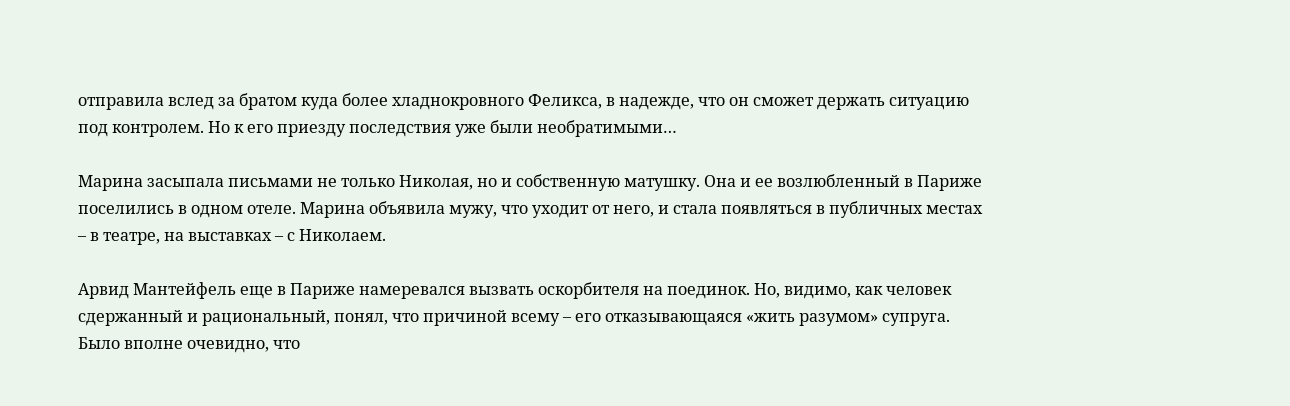отправила вслед за братом куда более хладнокровного Феликса, в надежде, что он сможет держать ситуацию под контролем. Но к его приезду последствия уже были необратимыми…

Марина засыпала письмами не только Николая, но и собственную матушку. Она и ее возлюбленный в Париже поселились в одном отеле. Марина объявила мужу, что уходит от него, и стала появляться в публичных местах – в театре, на выставках – с Николаем.

Арвид Мантейфель еще в Париже намеревался вызвать оскорбителя на поединок. Но, видимо, как человек сдержанный и рациональный, понял, что причиной всему – его отказывающаяся «жить разумом» супруга. Было вполне очевидно, что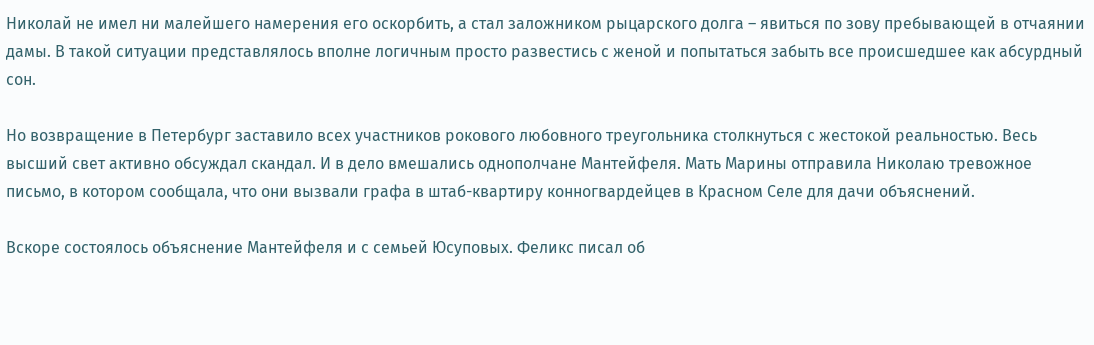Николай не имел ни малейшего намерения его оскорбить, а стал заложником рыцарского долга – явиться по зову пребывающей в отчаянии дамы. В такой ситуации представлялось вполне логичным просто развестись с женой и попытаться забыть все происшедшее как абсурдный сон.

Но возвращение в Петербург заставило всех участников рокового любовного треугольника столкнуться с жестокой реальностью. Весь высший свет активно обсуждал скандал. И в дело вмешались однополчане Мантейфеля. Мать Марины отправила Николаю тревожное письмо, в котором сообщала, что они вызвали графа в штаб-квартиру конногвардейцев в Красном Селе для дачи объяснений.

Вскоре состоялось объяснение Мантейфеля и с семьей Юсуповых. Феликс писал об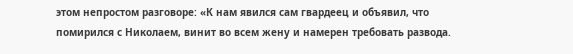этом непростом разговоре: «К нам явился сам гвардеец и объявил, что помирился с Николаем, винит во всем жену и намерен требовать развода.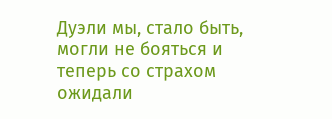Дуэли мы, стало быть, могли не бояться и теперь со страхом ожидали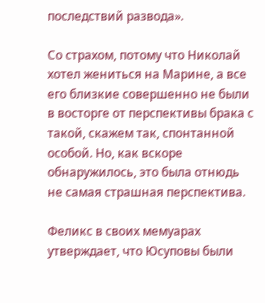последствий развода».

Со страхом, потому что Николай хотел жениться на Марине, а все его близкие совершенно не были в восторге от перспективы брака с такой, скажем так, спонтанной особой. Но, как вскоре обнаружилось, это была отнюдь не самая страшная перспектива.

Феликс в своих мемуарах утверждает, что Юсуповы были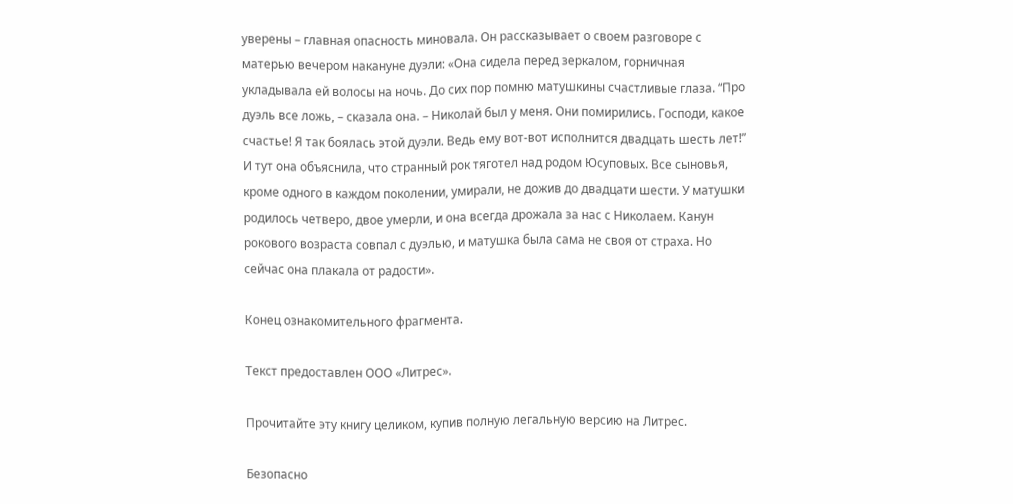уверены – главная опасность миновала. Он рассказывает о своем разговоре с матерью вечером накануне дуэли: «Она сидела перед зеркалом, горничная укладывала ей волосы на ночь. До сих пор помню матушкины счастливые глаза. “Про дуэль все ложь, – сказала она. – Николай был у меня. Они помирились. Господи, какое счастье! Я так боялась этой дуэли. Ведь ему вот-вот исполнится двадцать шесть лет!” И тут она объяснила, что странный рок тяготел над родом Юсуповых. Все сыновья, кроме одного в каждом поколении, умирали, не дожив до двадцати шести. У матушки родилось четверо, двое умерли, и она всегда дрожала за нас с Николаем. Канун рокового возраста совпал с дуэлью, и матушка была сама не своя от страха. Но сейчас она плакала от радости».

Конец ознакомительного фрагмента.

Текст предоставлен ООО «Литрес».

Прочитайте эту книгу целиком, купив полную легальную версию на Литрес.

Безопасно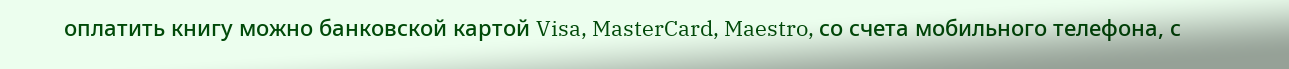оплатить книгу можно банковской картой Visa, MasterCard, Maestro, со счета мобильного телефона, с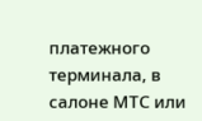платежного терминала, в салоне МТС или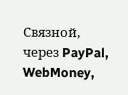Связной, через PayPal, WebMoney,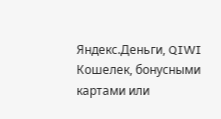Яндекс.Деньги, QIWI Кошелек, бонусными картами или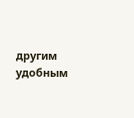другим удобным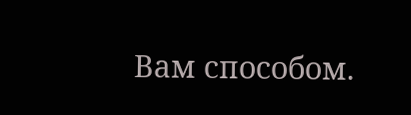Вам способом.